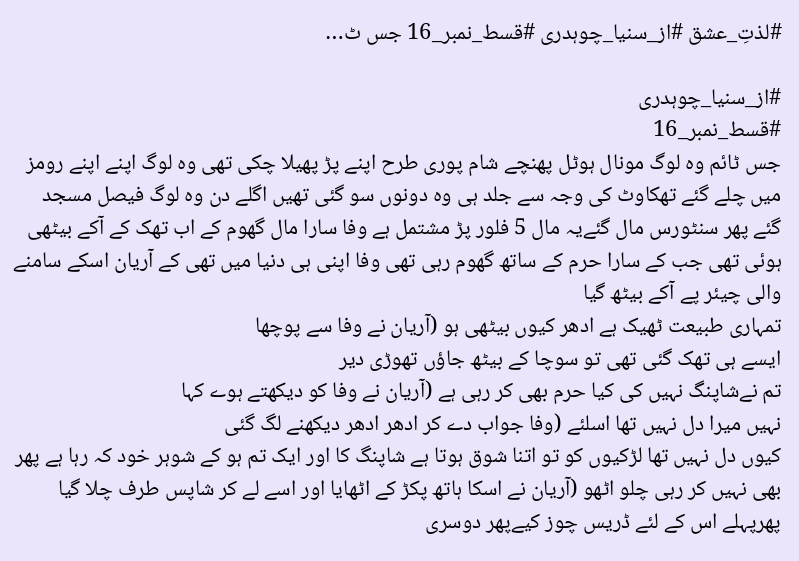#لذتِ_عشق #از_سنیا_چوہدری #قسط_نمبر_16 جس ٹ…

#از_سنیا_چوہدری
#قسط_نمبر_16
جس ٹائم وہ لوگ مونال ہوٹل پھنچے شام پوری طرح اپنے پڑ پھیلا چکی تھی وہ لوگ اپنے اپنے رومز میں چلے گئے تھکاوٹ کی وجہ سے جلد ہی وہ دونوں سو گئی تھیں اگلے دن وہ لوگ فیصل مسجد گئے پھر سنٹورس مال گئےیہ مال 5 فلور پڑ مشتمل ہے وفا سارا مال گھوم کے اب تھک کے آکے بیٹھی ہوئی تھی جب کے سارا حرم کے ساتھ گھوم رہی تھی وفا اپنی ہی دنیا میں تھی کے آریان اسکے سامنے والی چیئر پے آکے بیٹھ گیا
تمہاری طبیعت ٹھیک ہے ادھر کیوں بیٹھی ہو (آریان نے وفا سے پوچھا
ایسے ہی تھک گئی تھی تو سوچا کے بیٹھ جاؤں تھوڑی دیر
تم نےشاپنگ نہیں کی کیا حرم بھی کر رہی ہے (آریان نے وفا کو دیکھتے ہوے کہا
نہیں میرا دل نہیں تھا اسلئے (وفا جواب دے کر ادھر ادھر دیکھنے لگ گئی
کیوں دل نہیں تھا لڑکیوں کو تو اتنا شوق ہوتا ہے شاپنگ کا اور ایک تم ہو کے شوہر خود کہ رہا ہے پھر بھی نہیں کر رہی چلو اٹھو (آریان نے اسکا ہاتھ پکڑ کے اٹھایا اور اسے لے کر شاپس طرف چلا گیا
پھرپہلے اس کے لئے ڈریس چوز کیےپھر دوسری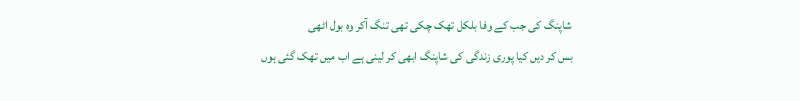شاپنگ کی جب کے وفا بلکل تھک چکی تھی تنگ آکر وہ بول اٹھی
بس کر دیں کیا پوری زندگی کی شاپنگ ابھی کر لینی ہے اب میں تھک گئی ہوں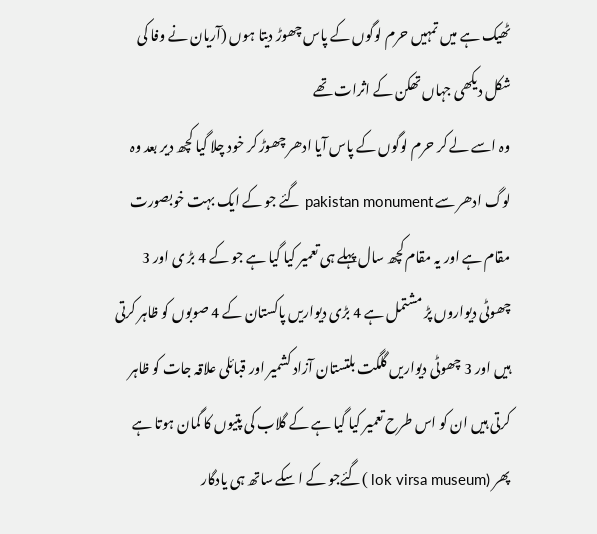ٹھیک ہے میں تمہیں حرم لوگوں کے پاس چھوڑ دیتا ہوں (آریان نے وفا کی شکل دیکھی جہاں تھکن کے اثرات تھے
وہ اسے لے کر حرم لوگوں کے پاس آیا ادھر چھوڑ کر خود چلا گیا کچھ دیر بعد وہ لوگ ادھر سے pakistan monument گئے جو کے ایک بہت خوبصورت مقام ہے اور یہ مقام کچھ سال پہلے ہی تعمیر کیا گیا ہے جو کے 4 بڑ ی اور 3 چھوٹی دیواروں پڑ مشتمل ہے 4 بڑی دیواریں پاکستان کے 4 صوبوں کو ظاہر کرتی ہیں اور 3 چھوٹی دیواریں گلگت بلتستان آزاد کشمیر اور قبائلی علاقہ جات کو ظاہر کرتی ہیں ان کو اس طرح تعمیر کیا گیا ہے کے گلاب کی پتیوں کا گمان ہوتا ہے پھر (lok virsa museum )گئےجو کے ا سکے ساتھ ہی یادگار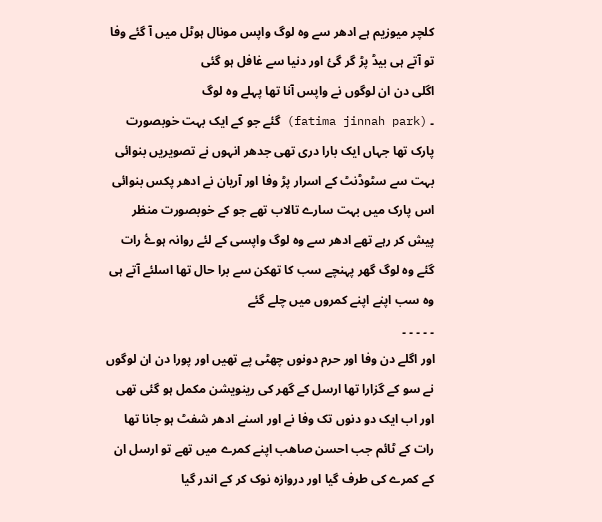کلچر میوزیم ہے ادھر سے وہ لوگ واپس مونال ہوٹل میں آ گئے وفا تو آتے ہی بیڈ پڑ گر گئ اور دنیا سے غافل ہو گئی
اگلی دن ان لوگوں نے واپس آنا تھا پہلے وہ لوگ
۔ (fatima jinnah park) گئے جو کے ایک بہت خوبصورت پارک تھا جہاں ایک بارا دری تھی جدھر انہوں نے تصویریں بنوائی بہت سے سٹوڈنٹ کے اسرار پڑ وفا اور آریان نے ادھر پکس بنوائی اس پارک میں بہت سارے تالاب تھے جو کے خوبصورت منظر پیش کر رہے تھے ادھر سے وہ لوگ واپسی کے لئے روانہ ہوۓ رات گئے وہ لوگ گھر پہنچے سب کا تھکن سے برا حال تھا اسلئے آتے ہی وہ سب اپنے اپنے کمروں میں چلے گئے
۔ ۔ ۔ ۔ ۔
اور اگلے دن وفا اور حرم دونوں چھٹی پے تھیں اور پورا دن ان لوگوں نے سو کے گزارا تھا ارسل کے گھر کی رینویشن مکمل ہو گئی تھی اور اب ایک دو دنوں تک وفا نے اور اسنے ادھر شفٹ ہو جانا تھا رات کے ٹائم جب احسن صاھب اپنے کمرے میں تھے تو ارسل ان کے کمرے کی طرف گیا اور دروازہ نوک کر کے اندر گیا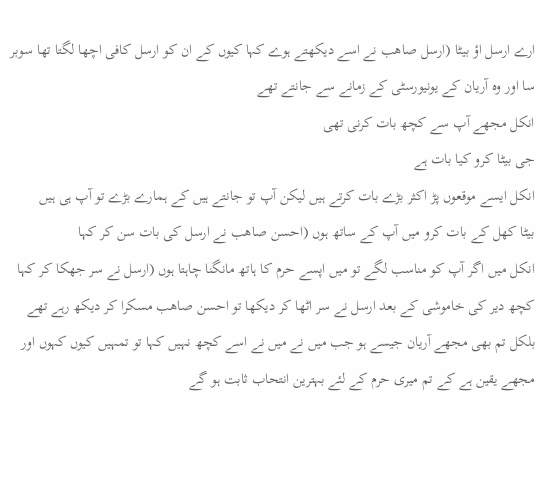ارے ارسل اؤ بیٹا (ارسل صاھب نے اسے دیکھتے ہوے کہا کیوں کے ان کو ارسل کافی اچھا لگتا تھا سوبر سا اور وہ آریان کے یونیورسٹی کے زمانے سے جانتے تھے
انکل مجھے آپ سے کچھ بات کرنی تھی
جی بیٹا کرو کیا بات ہے
انکل ایسے موقعوں پڑ اکثر بڑے بات کرتے ہیں لیکن آپ تو جانتے ہیں کے ہمارے بڑے تو آپ ہی ہیں
بیٹا کھل کے بات کرو میں آپ کے ساتھ ہوں (احسن صاھب نے ارسل کی بات سن کر کہا
انکل میں اگر آپ کو مناسب لگے تو میں اپسے حرم کا ہاتھ مانگنا چاہتا ہوں (ارسل نے سر جھکا کر کہا
کچھ دیر کی خاموشی کے بعد ارسل نے سر اٹھا کر دیکھا تو احسن صاھب مسکرا کر دیکھ رہے تھے
بلکل تم بھی مجھے آریان جیسے ہو جب میں نے میں نے اسے کچھ نہیں کہا تو تمہیں کیوں کہوں اور مجھے یقین ہے کے تم میری حرم کے لئے بہترین انتحاب ثابت ہو گے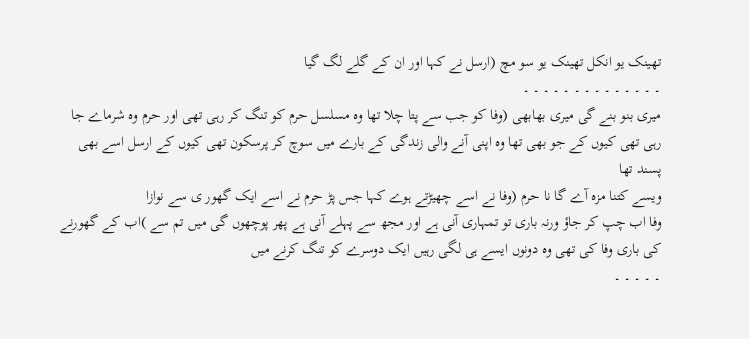تھینک یو انکل تھینک یو سو مچ (ارسل نے کہا اور ان کے گلے لگ گیا
۔ ۔ ۔ ۔ ۔ ۔ ۔ ۔ ۔ ۔ ۔ ۔ ۔ ۔
میری بنو بنے گی میری بھابھی (وفا کو جب سے پتا چلا تھا وہ مسلسل حرم کو تنگ کر رہی تھی اور حرم وہ شرماے جا رہی تھی کیوں کے جو بھی تھا وہ اپنی آنے والی زندگی کے بارے میں سوچ کر پرسکون تھی کیوں کے ارسل اسے بھی پسند تھا
ویسے کتنا مزہ آے گا نا حرم (وفا نے اسے چھیڑتے ہوے کہا جس پڑ حرم نے اسے ایک گھور ی سے نوازا
وفا اب چپ کر جاؤ ورنہ باری تو تمہاری آنی ہے اور مجھ سے پہلے آنی ہے پھر پوچھوں گی میں تم سے )اب کے گھورنے کی باری وفا کی تھی وہ دونوں ایسے ہی لگی رہیں ایک دوسرے کو تنگ کرنے میں
۔ ۔ ۔ ۔ ۔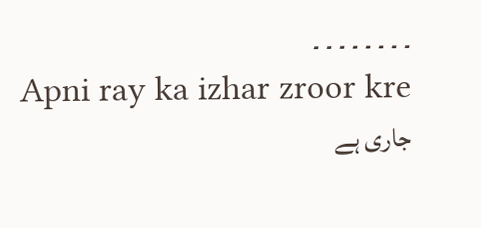۔ ۔ ۔ ۔ ۔ ۔ ۔ ۔
Apni ray ka izhar zroor kre
جاری ہے